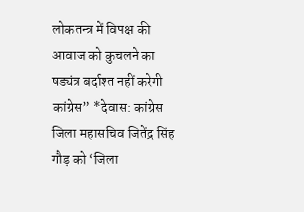लोकतन्त्र में विपक्ष की आवाज को कुचलने का षड्यंत्र बर्दाश्त नहीं करेगी कांग्रेस” *देवास: कांग्रेस जिला महासचिव जितेंद्र सिंह गौड़ को ‘जिला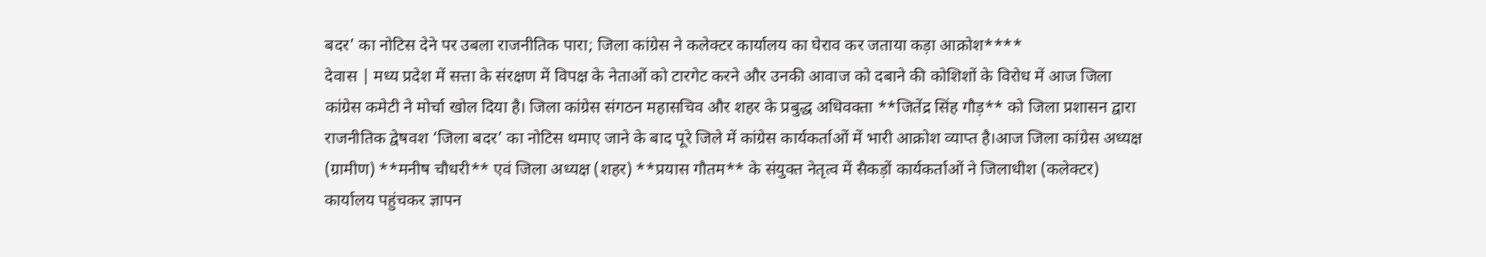बदर’ का नोटिस देने पर उबला राजनीतिक पारा; जिला कांग्रेस ने कलेक्टर कार्यालय का घेराव कर जताया कड़ा आक्रोश****
देवास | मध्य प्रदेश में सत्ता के संरक्षण में विपक्ष के नेताओं को टारगेट करने और उनकी आवाज को दबाने की कोशिशों के विरोध में आज जिला कांग्रेस कमेटी ने मोर्चा खोल दिया है। जिला कांग्रेस संगठन महासचिव और शहर के प्रबुद्ध अधिवक्ता **जितेंद्र सिंह गौड़** को जिला प्रशासन द्वारा राजनीतिक द्वेषवश ‘जिला बदर’ का नोटिस थमाए जाने के बाद पूरे जिले में कांग्रेस कार्यकर्ताओं में भारी आक्रोश व्याप्त है।आज जिला कांग्रेस अध्यक्ष (ग्रामीण) **मनीष चौधरी** एवं जिला अध्यक्ष (शहर) **प्रयास गौतम** के संयुक्त नेतृत्व में सैकड़ों कार्यकर्ताओं ने जिलाधीश (कलेक्टर) कार्यालय पहुंचकर ज्ञापन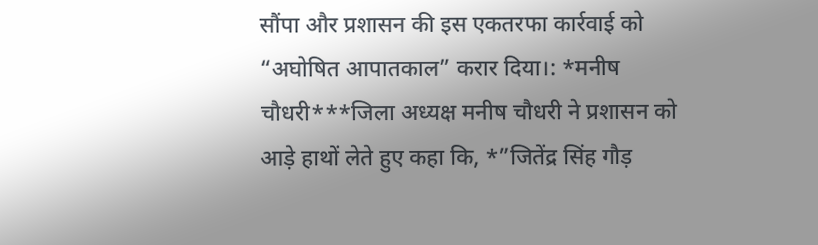सौंपा और प्रशासन की इस एकतरफा कार्रवाई को “अघोषित आपातकाल” करार दिया।: *मनीष चौधरी***जिला अध्यक्ष मनीष चौधरी ने प्रशासन को आड़े हाथों लेते हुए कहा कि, *”जितेंद्र सिंह गौड़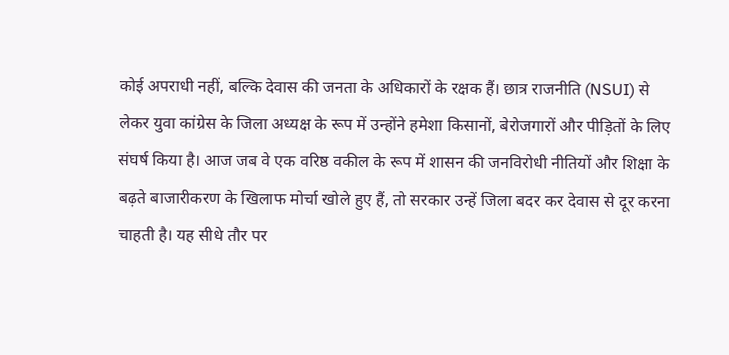कोई अपराधी नहीं, बल्कि देवास की जनता के अधिकारों के रक्षक हैं। छात्र राजनीति (NSUI) से लेकर युवा कांग्रेस के जिला अध्यक्ष के रूप में उन्होंने हमेशा किसानों, बेरोजगारों और पीड़ितों के लिए संघर्ष किया है। आज जब वे एक वरिष्ठ वकील के रूप में शासन की जनविरोधी नीतियों और शिक्षा के बढ़ते बाजारीकरण के खिलाफ मोर्चा खोले हुए हैं, तो सरकार उन्हें जिला बदर कर देवास से दूर करना चाहती है। यह सीधे तौर पर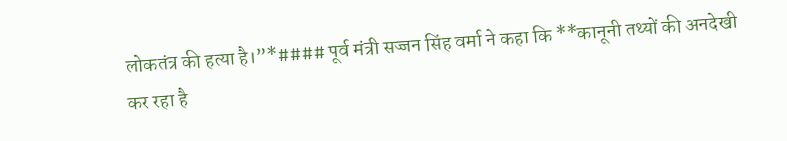लोकतंत्र की हत्या है।”*#### पूर्व मंत्री सज्जन सिंह वर्मा ने कहा कि **कानूनी तथ्यों की अनदेखी कर रहा है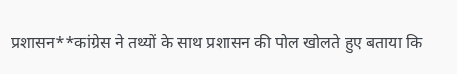प्रशासन**कांग्रेस ने तथ्यों के साथ प्रशासन की पोल खोलते हुए बताया कि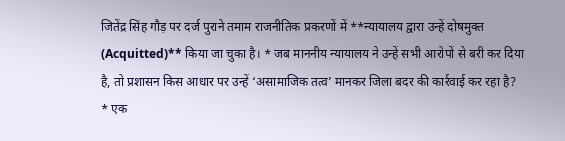जितेंद्र सिंह गौड़ पर दर्ज पुराने तमाम राजनीतिक प्रकरणों में **न्यायालय द्वारा उन्हें दोषमुक्त (Acquitted)** किया जा चुका है। * जब माननीय न्यायालय ने उन्हें सभी आरोपों से बरी कर दिया है, तो प्रशासन किस आधार पर उन्हें ‘असामाजिक तत्व’ मानकर जिला बदर की कार्रवाई कर रहा है? * एक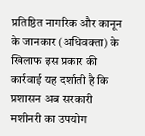प्रतिष्ठित नागरिक और कानून के जानकार (अधिवक्ता) के खिलाफ इस प्रकार की कार्रवाई यह दर्शाती है कि प्रशासन अब सरकारी मशीनरी का उपयोग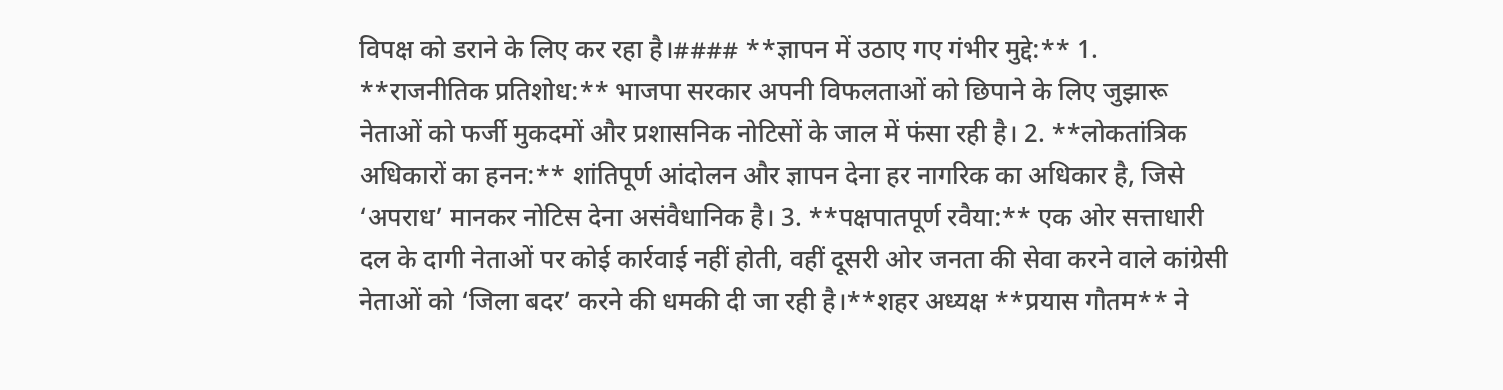विपक्ष को डराने के लिए कर रहा है।#### **ज्ञापन में उठाए गए गंभीर मुद्दे:** 1. **राजनीतिक प्रतिशोध:** भाजपा सरकार अपनी विफलताओं को छिपाने के लिए जुझारू नेताओं को फर्जी मुकदमों और प्रशासनिक नोटिसों के जाल में फंसा रही है। 2. **लोकतांत्रिक अधिकारों का हनन:** शांतिपूर्ण आंदोलन और ज्ञापन देना हर नागरिक का अधिकार है, जिसे ‘अपराध’ मानकर नोटिस देना असंवैधानिक है। 3. **पक्षपातपूर्ण रवैया:** एक ओर सत्ताधारी दल के दागी नेताओं पर कोई कार्रवाई नहीं होती, वहीं दूसरी ओर जनता की सेवा करने वाले कांग्रेसी नेताओं को ‘जिला बदर’ करने की धमकी दी जा रही है।**शहर अध्यक्ष **प्रयास गौतम** ने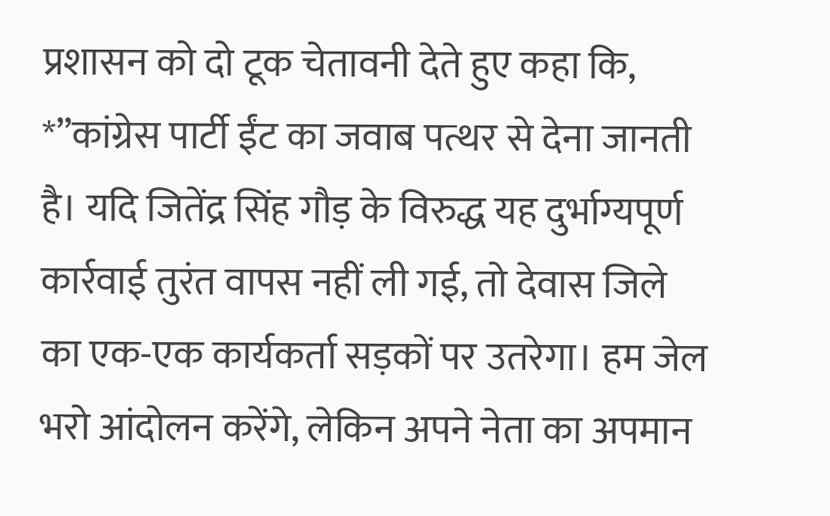प्रशासन को दो टूक चेतावनी देते हुए कहा कि, *”कांग्रेस पार्टी ईंट का जवाब पत्थर से देना जानती है। यदि जितेंद्र सिंह गौड़ के विरुद्ध यह दुर्भाग्यपूर्ण कार्रवाई तुरंत वापस नहीं ली गई, तो देवास जिले का एक-एक कार्यकर्ता सड़कों पर उतरेगा। हम जेल भरो आंदोलन करेंगे, लेकिन अपने नेता का अपमान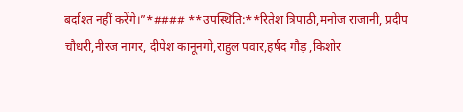बर्दाश्त नहीं करेंगे।”*#### **उपस्थिति:**रितेश त्रिपाठी,मनोज राजानी, प्रदीप चौधरी,नीरज नागर, दीपेश कानूनगो,राहुल पवार,हर्षद गौड़ ,किशोर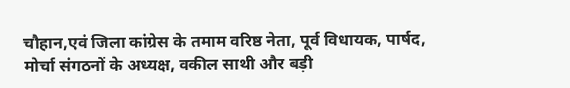चौहान,एवं जिला कांग्रेस के तमाम वरिष्ठ नेता, पूर्व विधायक, पार्षद, मोर्चा संगठनों के अध्यक्ष, वकील साथी और बड़ी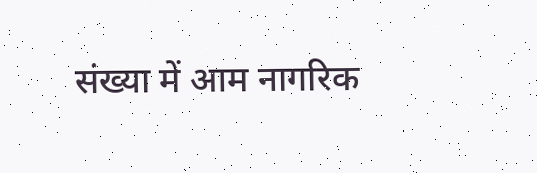संख्या में आम नागरिक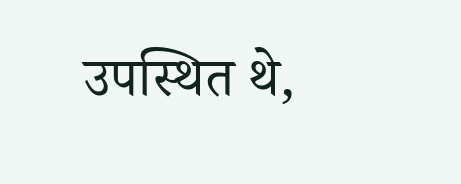उपस्थित थे,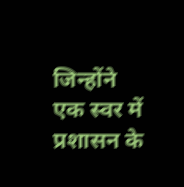जिन्होंने एक स्वर में प्रशासन के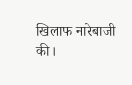खिलाफ नारेबाजी की।